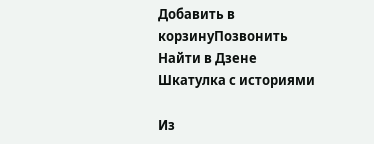Добавить в корзинуПозвонить
Найти в Дзене
Шкатулка с историями

Из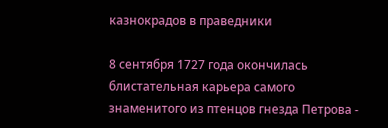казнокрадов в праведники

8 сентября 1727 года окончилась блистательная карьера самого знаменитого из птенцов гнезда Петрова -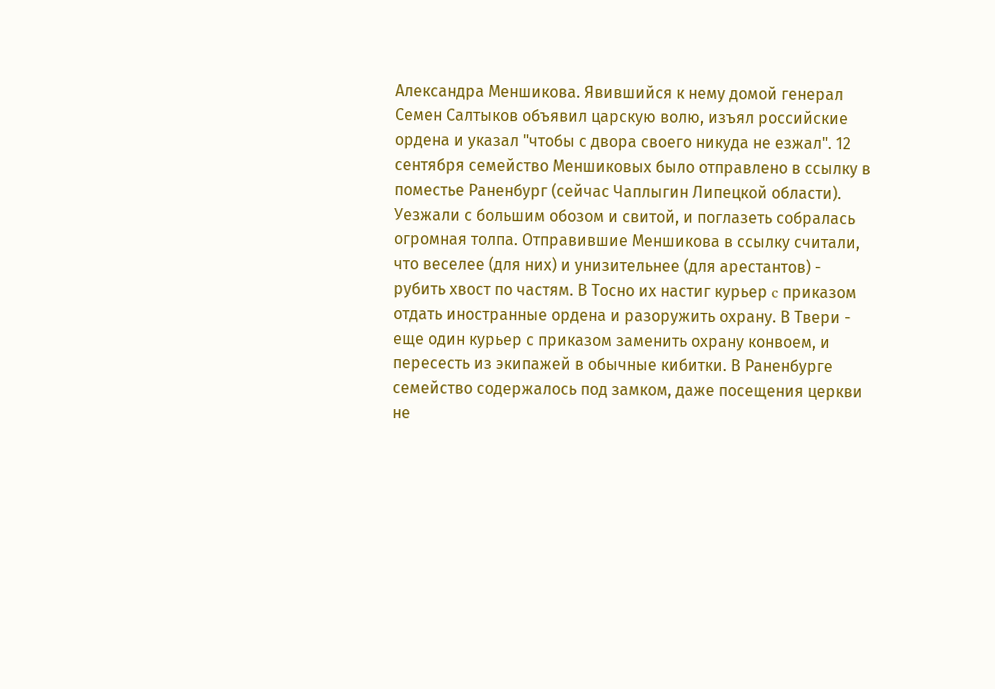Александра Меншикова. Явившийся к нему домой генерал Семен Салтыков объявил царскую волю, изъял российские ордена и указал "чтобы с двора своего никуда не езжал". 12 сентября семейство Меншиковых было отправлено в ссылку в поместье Раненбург (сейчас Чаплыгин Липецкой области). Уезжали с большим обозом и свитой, и поглазеть собралась огромная толпа. Отправившие Меншикова в ссылку считали, что веселее (для них) и унизительнее (для арестантов) - рубить хвост по частям. В Тосно их настиг курьер c приказом отдать иностранные ордена и разоружить охрану. В Твери - еще один курьер с приказом заменить охрану конвоем, и пересесть из экипажей в обычные кибитки. В Раненбурге семейство содержалось под замком, даже посещения церкви не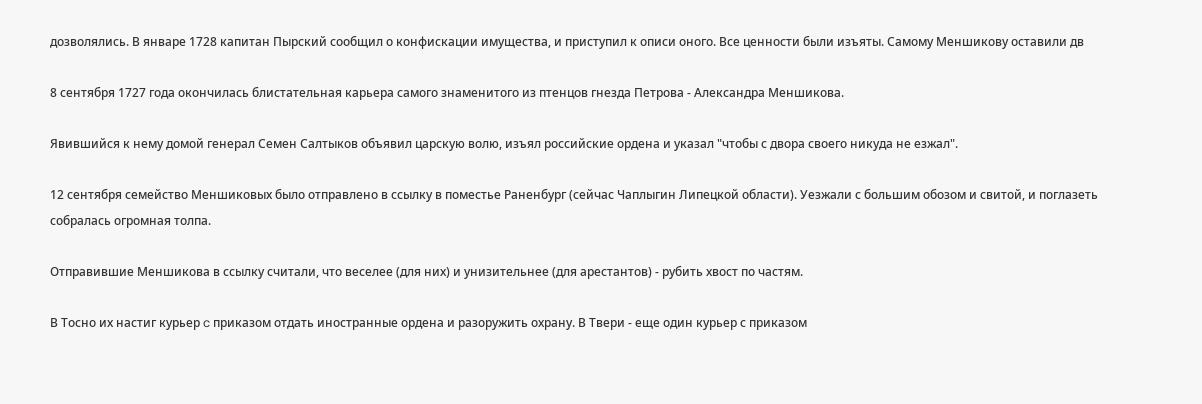дозволялись. В январе 1728 капитан Пырский сообщил о конфискации имущества, и приступил к описи оного. Все ценности были изъяты. Самому Меншикову оставили дв

8 сентября 1727 года окончилась блистательная карьера самого знаменитого из птенцов гнезда Петрова - Александра Меншикова.

Явившийся к нему домой генерал Семен Салтыков объявил царскую волю, изъял российские ордена и указал "чтобы с двора своего никуда не езжал".

12 сентября семейство Меншиковых было отправлено в ссылку в поместье Раненбург (сейчас Чаплыгин Липецкой области). Уезжали с большим обозом и свитой, и поглазеть собралась огромная толпа.

Отправившие Меншикова в ссылку считали, что веселее (для них) и унизительнее (для арестантов) - рубить хвост по частям.

В Тосно их настиг курьер c приказом отдать иностранные ордена и разоружить охрану. В Твери - еще один курьер с приказом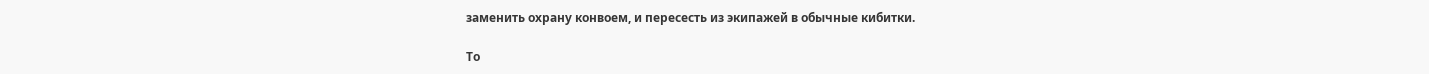заменить охрану конвоем, и пересесть из экипажей в обычные кибитки.

То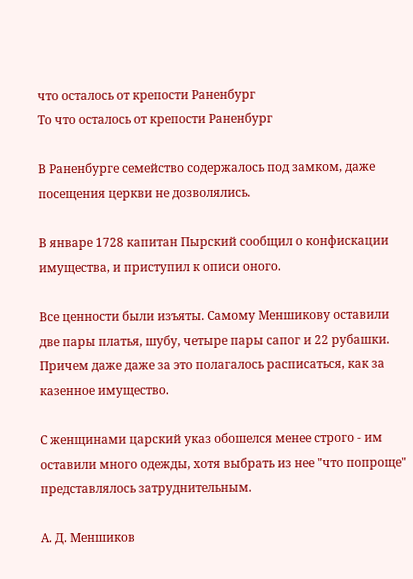что осталось от крепости Раненбург
То что осталось от крепости Раненбург

В Раненбурге семейство содержалось под замком, даже посещения церкви не дозволялись.

В январе 1728 капитан Пырский сообщил о конфискации имущества, и приступил к описи оного.

Все ценности были изъяты. Самому Меншикову оставили две пары платья, шубу, четыре пары сапог и 22 рубашки. Причем даже даже за это полагалось расписаться, как за казенное имущество.

С женщинами царский указ обошелся менее строго - им оставили много одежды, хотя выбрать из нее "что попроще" представлялось затруднительным.

А. Д. Меншиков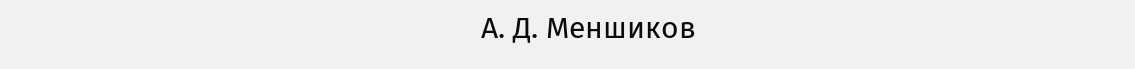А. Д. Меншиков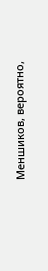Меншиков, вероятно,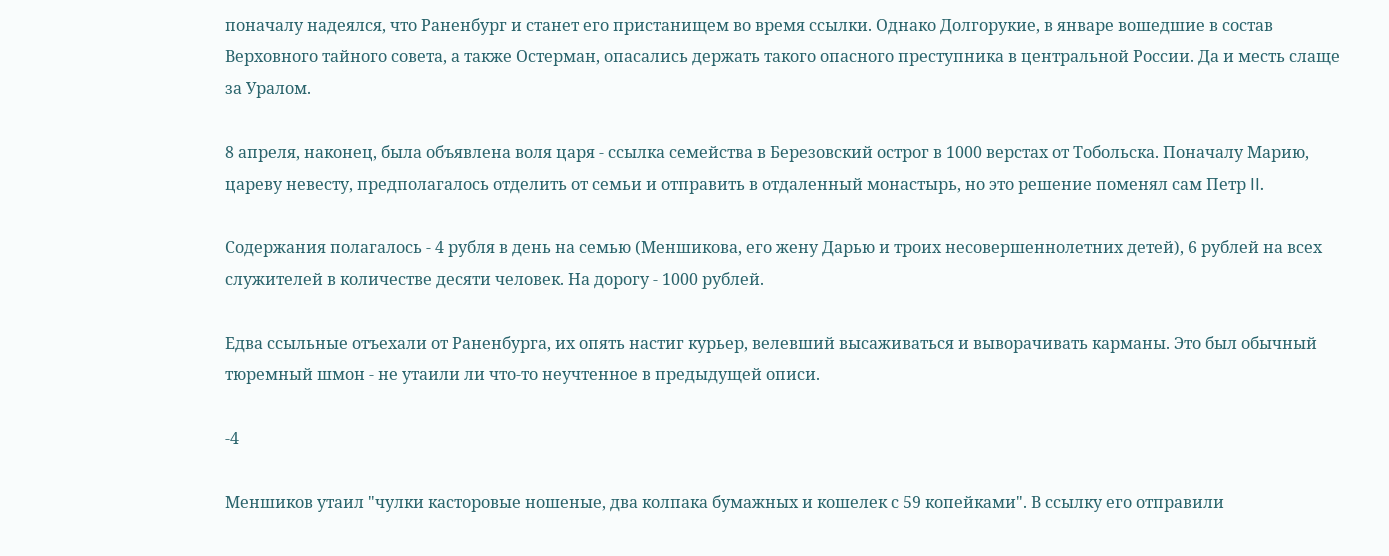поначалу надеялся, что Раненбург и станет его пристанищем во время ссылки. Однако Долгорукие, в январе вошедшие в состав Верховного тайного совета, а также Остерман, опасались держать такого опасного преступника в центральной России. Да и месть слаще за Уралом.

8 апреля, наконец, была объявлена воля царя - ссылка семейства в Березовский острог в 1000 верстах от Тобольска. Поначалу Марию, цареву невесту, предполагалось отделить от семьи и отправить в отдаленный монастырь, но это решение поменял сам Петр II.

Содержания полагалось - 4 рубля в день на семью (Меншикова, его жену Дарью и троих несовершеннолетних детей), 6 рублей на всех служителей в количестве десяти человек. На дорогу - 1000 рублей.

Едва ссыльные отъехали от Раненбурга, их опять настиг курьер, велевший высаживаться и выворачивать карманы. Это был обычный тюремный шмон - не утаили ли что-то неучтенное в предыдущей описи.

-4

Меншиков утаил "чулки касторовые ношеные, два колпака бумажных и кошелек с 59 копейками". В ссылку его отправили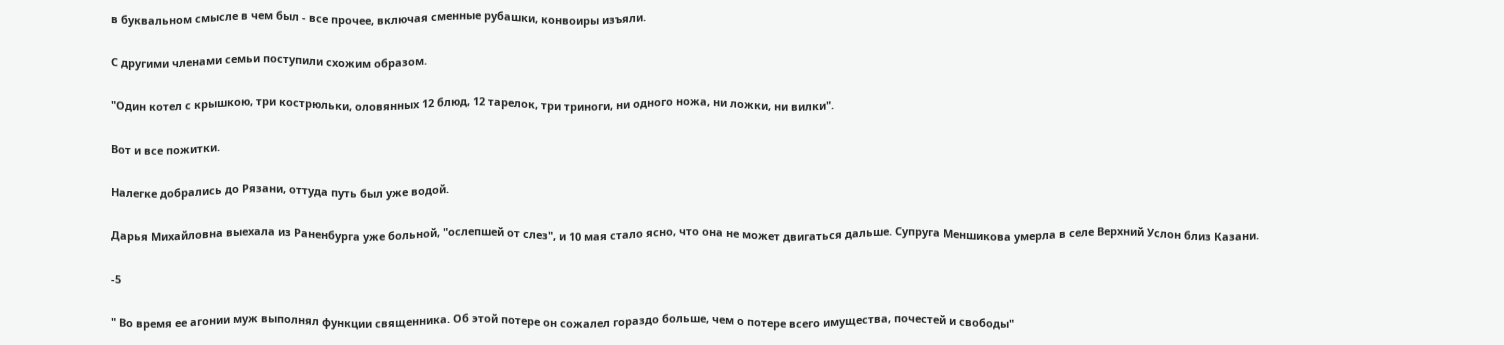в буквальном смысле в чем был - все прочее, включая сменные рубашки, конвоиры изъяли.

С другими членами семьи поступили схожим образом.

"Один котел с крышкою, три кострюльки, оловянных 12 блюд, 12 тарелок, три триноги, ни одного ножа, ни ложки, ни вилки".

Вот и все пожитки.

Налегке добрались до Рязани, оттуда путь был уже водой.

Дарья Михайловна выехала из Раненбурга уже больной, "ослепшей от слез", и 10 мая стало ясно, что она не может двигаться дальше. Супруга Меншикова умерла в селе Верхний Услон близ Казани.

-5

" Во время ее агонии муж выполнял функции священника. Об этой потере он сожалел гораздо больше, чем о потере всего имущества, почестей и свободы"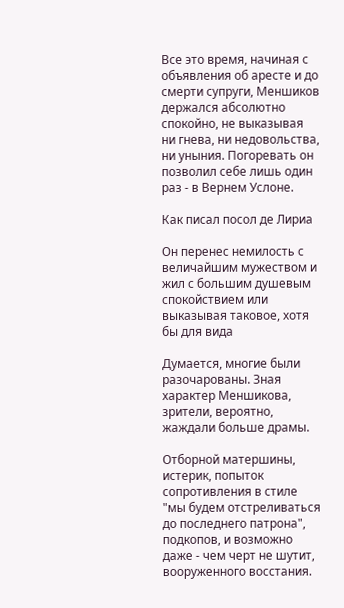Все это время, начиная с объявления об аресте и до смерти супруги, Меншиков держался абсолютно спокойно, не выказывая ни гнева, ни недовольства, ни уныния. Погоревать он позволил себе лишь один раз - в Вернем Услоне.

Как писал посол де Лириа

Он перенес немилость с величайшим мужеством и жил с большим душевым спокойствием или выказывая таковое, хотя бы для вида

Думается, многие были разочарованы. Зная характер Меншикова, зрители, вероятно, жаждали больше драмы.

Отборной матершины, истерик, попыток сопротивления в стиле "мы будем отстреливаться до последнего патрона", подкопов, и возможно даже - чем черт не шутит, вооруженного восстания.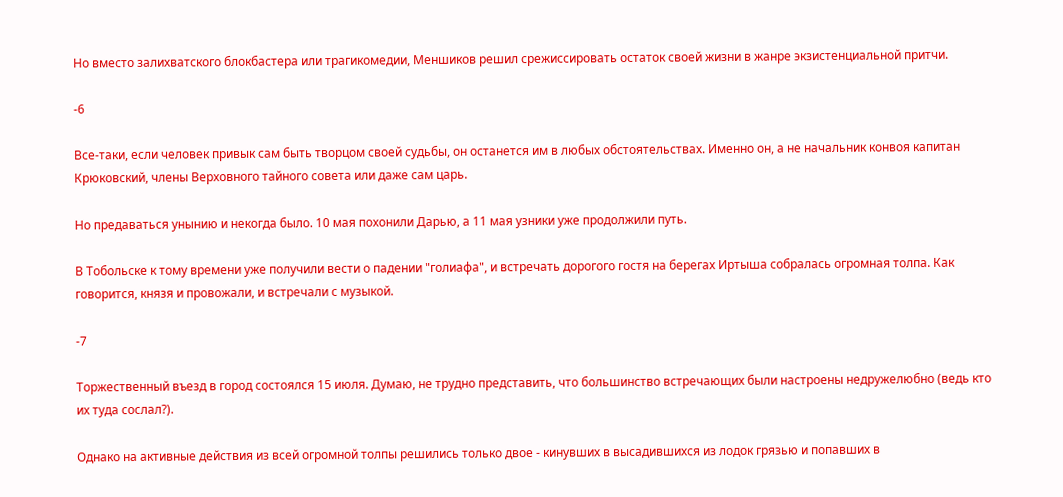Но вместо залихватского блокбастера или трагикомедии, Меншиков решил срежиссировать остаток своей жизни в жанре экзистенциальной притчи.

-6

Все-таки, если человек привык сам быть творцом своей судьбы, он останется им в любых обстоятельствах. Именно он, а не начальник конвоя капитан Крюковский, члены Верховного тайного совета или даже сам царь.

Но предаваться унынию и некогда было. 10 мая похонили Дарью, а 11 мая узники уже продолжили путь.

В Тобольске к тому времени уже получили вести о падении "голиафа", и встречать дорогого гостя на берегах Иртыша собралась огромная толпа. Как говорится, князя и провожали, и встречали с музыкой.

-7

Торжественный въезд в город состоялся 15 июля. Думаю, не трудно представить, что большинство встречающих были настроены недружелюбно (ведь кто их туда сослал?).

Однако на активные действия из всей огромной толпы решились только двое - кинувших в высадившихся из лодок грязью и попавших в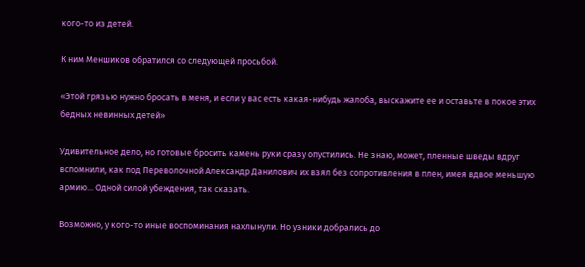кого-то из детей.

К ним Меншиков обратился со следующей просьбой.

«Этой грязью нужно бросать в меня, и если у вас есть какая-нибудь жалоба, выскажите ее и оставьте в покое этих бедных невинных детей»

Удивительное дело, но готовые бросить камень руки сразу опустились. Не знаю, может, пленные шведы вдруг вспомнили, как под Переволочной Александр Данилович их взял без сопротивления в плен, имея вдвое меньшую армию... Одной силой убеждения, так сказать.

Возможно, у кого-то иные воспоминания нахлынули. Но узники добрались до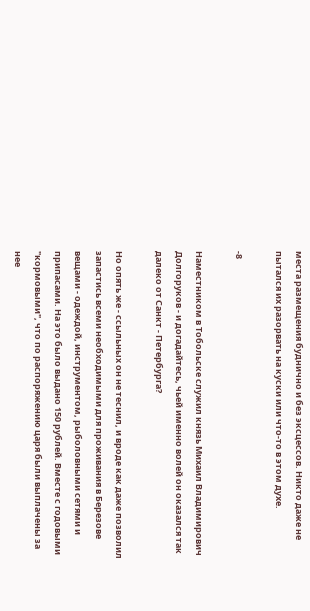места размещения буднично и без эксцессов. Никто даже не пытался их разорвать на куски или что-то в этом духе.

-8

Наместником в Тобольске служил князь Михаил Владимирович Долгоруков - и догадайтесь, чьей именно волей он оказался так далеко от Санкт - Петербурга?

Но опять же - ссыльных он не теснил, и вроде как даже позволил запастись всеми необходимыми для проживания в Березове вещами - одеждой, инструментом, рыболовными сетями и припасами. На это было выдано 150 рублей. Вместе с годовыми "кормовыми", что по распоряжению царя были выплачены за нее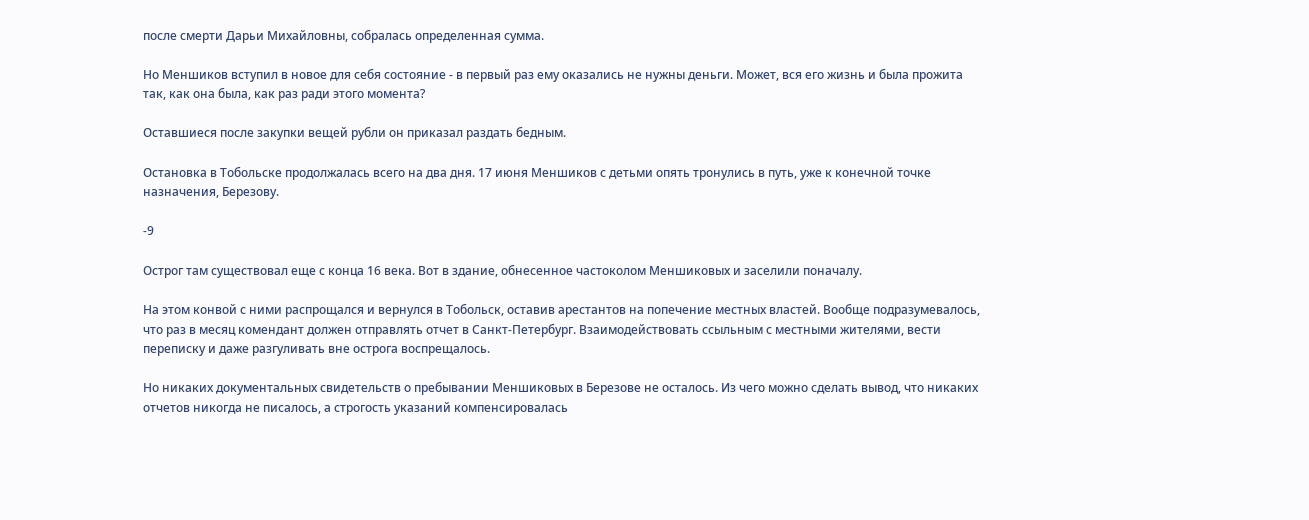после смерти Дарьи Михайловны, собралась определенная сумма.

Но Меншиков вступил в новое для себя состояние - в первый раз ему оказались не нужны деньги. Может, вся его жизнь и была прожита так, как она была, как раз ради этого момента?

Оставшиеся после закупки вещей рубли он приказал раздать бедным.

Остановка в Тобольске продолжалась всего на два дня. 17 июня Меншиков с детьми опять тронулись в путь, уже к конечной точке назначения, Березову.

-9

Острог там существовал еще с конца 16 века. Вот в здание, обнесенное частоколом Меншиковых и заселили поначалу.

На этом конвой с ними распрощался и вернулся в Тобольск, оставив арестантов на попечение местных властей. Вообще подразумевалось, что раз в месяц комендант должен отправлять отчет в Санкт-Петербург. Взаимодействовать ссыльным с местными жителями, вести переписку и даже разгуливать вне острога воспрещалось.

Но никаких документальных свидетельств о пребывании Меншиковых в Березове не осталось. Из чего можно сделать вывод, что никаких отчетов никогда не писалось, а строгость указаний компенсировалась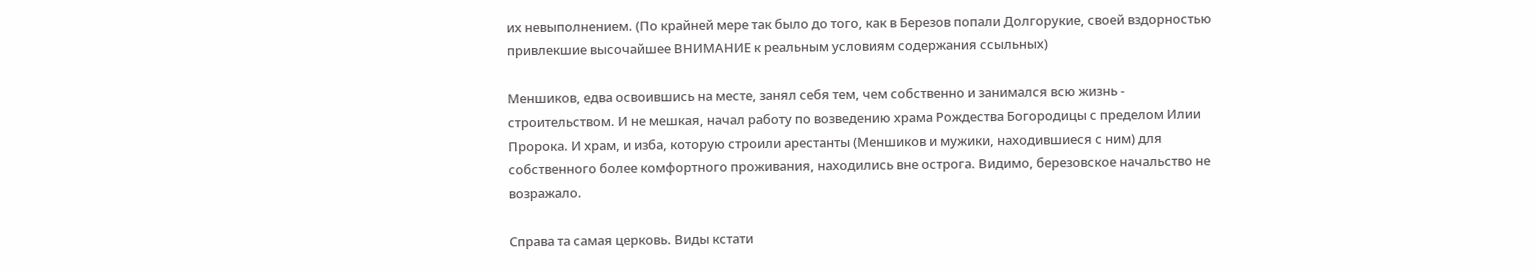их невыполнением. (По крайней мере так было до того, как в Березов попали Долгорукие, своей вздорностью привлекшие высочайшее ВНИМАНИЕ к реальным условиям содержания ссыльных)

Меншиков, едва освоившись на месте, занял себя тем, чем собственно и занимался всю жизнь - строительством. И не мешкая, начал работу по возведению храма Рождества Богородицы с пределом Илии Пророка. И храм, и изба, которую строили арестанты (Меншиков и мужики, находившиеся с ним) для собственного более комфортного проживания, находились вне острога. Видимо, березовское начальство не возражало.

Справа та самая церковь. Виды кстати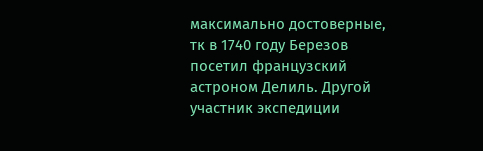максимально достоверные, тк в 1740 году Березов посетил французский астроном Делиль. Другой участник экспедиции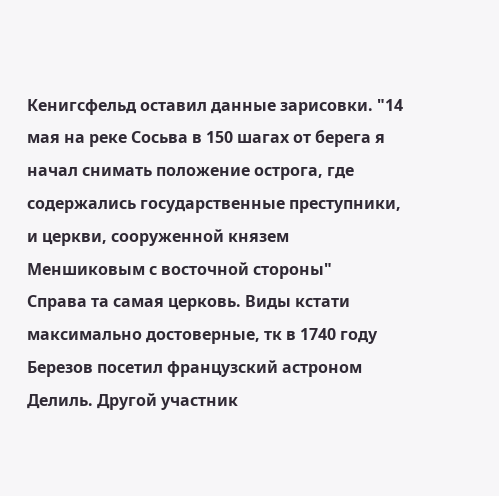Кенигсфельд оставил данные зарисовки. "14 мая на реке Сосьва в 150 шагах от берега я начал снимать положение острога, где содержались государственные преступники, и церкви, сооруженной князем Меншиковым с восточной стороны"
Справа та самая церковь. Виды кстати максимально достоверные, тк в 1740 году Березов посетил французский астроном Делиль. Другой участник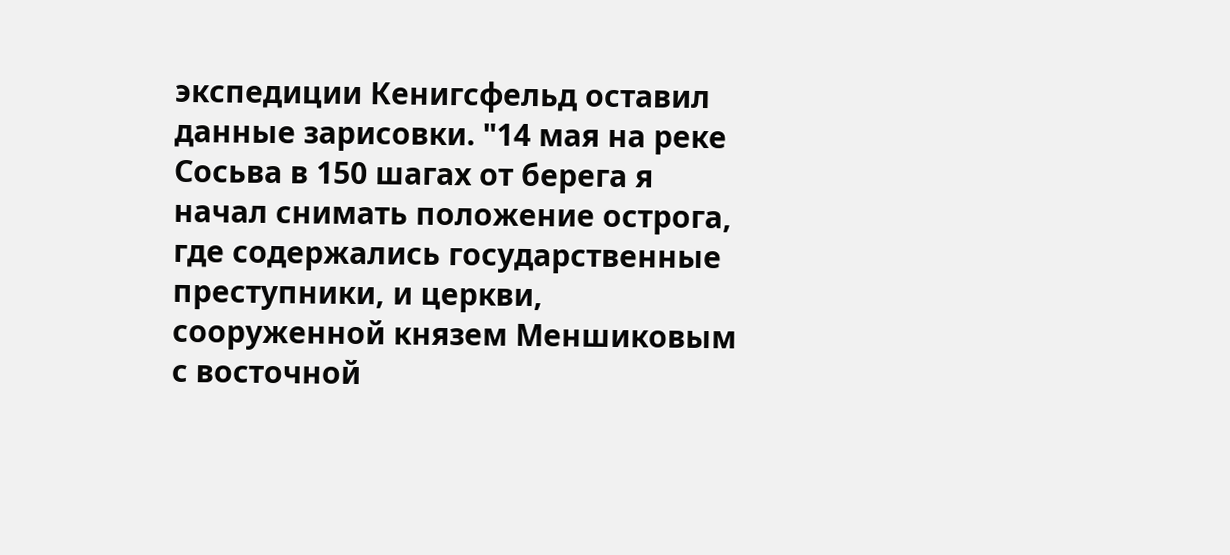экспедиции Кенигсфельд оставил данные зарисовки. "14 мая на реке Сосьва в 150 шагах от берега я начал снимать положение острога, где содержались государственные преступники, и церкви, сооруженной князем Меншиковым с восточной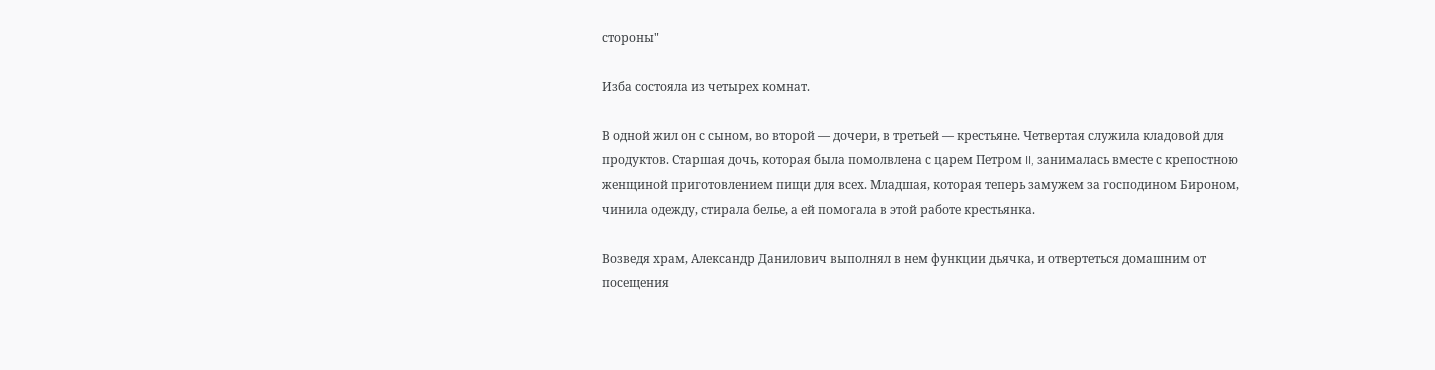стороны"

Изба состояла из четырех комнат.

В одной жил он с сыном, во второй — дочери, в третьей — крестьяне. Четвертая служила кладовой для продуктов. Старшая дочь, которая была помолвлена с царем Петром II, занималась вместе с крепостною женщиной приготовлением пищи для всех. Младшая, которая теперь замужем за господином Бироном, чинила одежду, стирала белье, а ей помогала в этой работе крестьянка.

Возведя храм, Александр Данилович выполнял в нем функции дьячка, и отвертеться домашним от посещения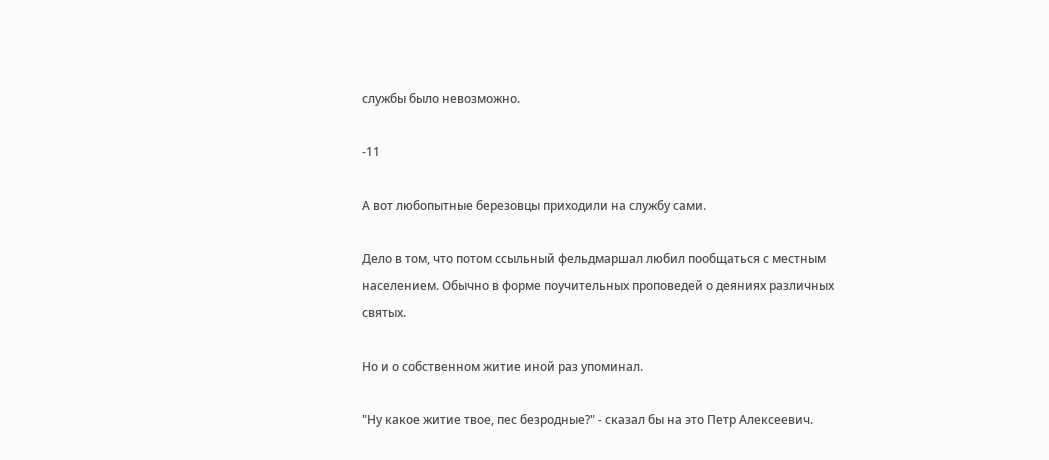службы было невозможно.

-11

А вот любопытные березовцы приходили на службу сами.

Дело в том, что потом ссыльный фельдмаршал любил пообщаться с местным населением. Обычно в форме поучительных проповедей о деяниях различных святых.

Но и о собственном житие иной раз упоминал.

"Ну какое житие твое, пес безродные?" - сказал бы на это Петр Алексеевич.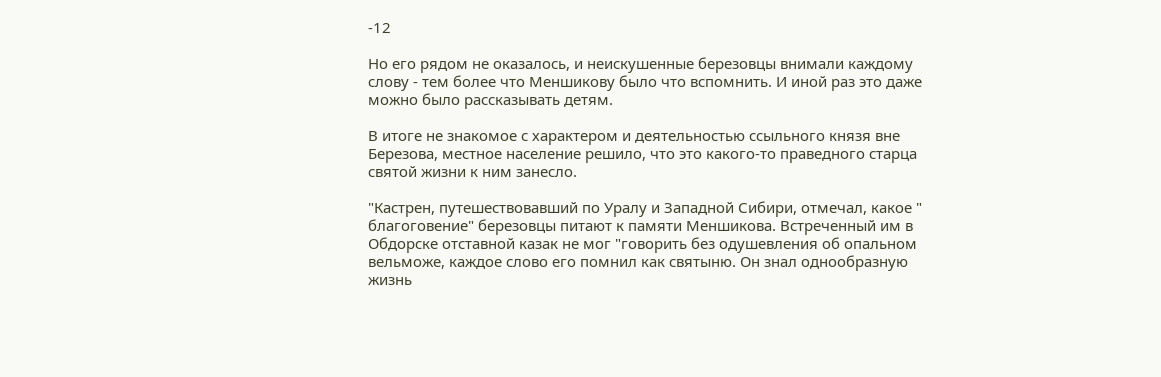-12

Но его рядом не оказалось, и неискушенные березовцы внимали каждому слову - тем более что Меншикову было что вспомнить. И иной раз это даже можно было рассказывать детям.

В итоге не знакомое с характером и деятельностью ссыльного князя вне Березова, местное население решило, что это какого-то праведного старца святой жизни к ним занесло.

"Кастрен, путешествовавший по Уралу и Западной Сибири, отмечал, какое " благоговение" березовцы питают к памяти Меншикова. Встреченный им в Обдорске отставной казак не мог "говорить без одушевления об опальном вельможе, каждое слово его помнил как святыню. Он знал однообразную жизнь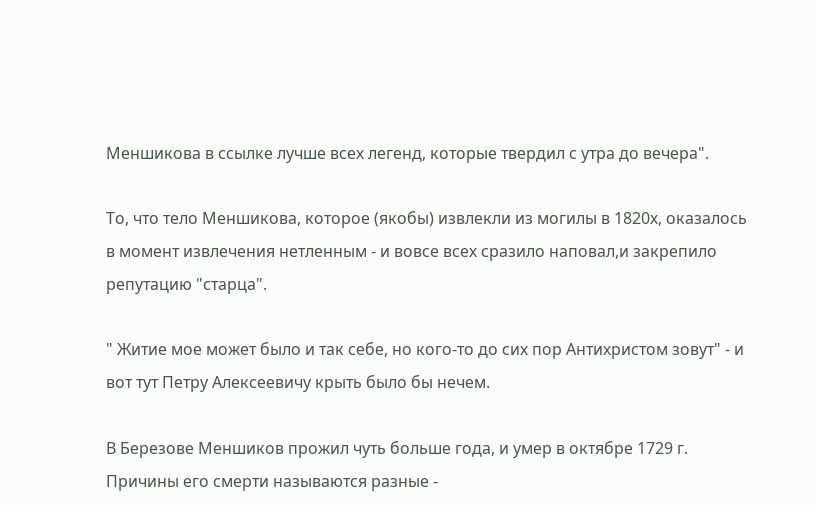Меншикова в ссылке лучше всех легенд, которые твердил с утра до вечера".

То, что тело Меншикова, которое (якобы) извлекли из могилы в 1820х, оказалось в момент извлечения нетленным - и вовсе всех сразило наповал,и закрепило репутацию "старца".

" Житие мое может было и так себе, но кого-то до сих пор Антихристом зовут" - и вот тут Петру Алексеевичу крыть было бы нечем.

В Березове Меншиков прожил чуть больше года, и умер в октябре 1729 г. Причины его смерти называются разные -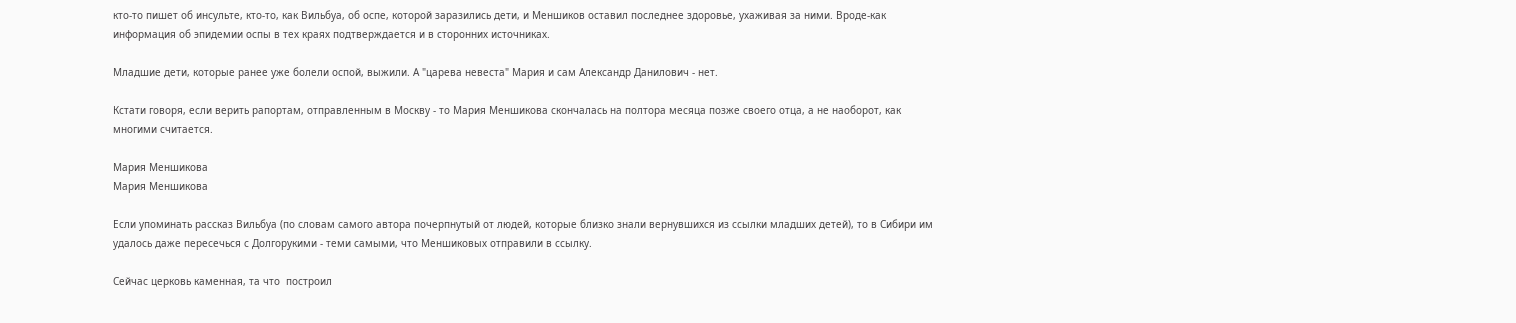кто-то пишет об инсульте, кто-то, как Вильбуа, об оспе, которой заразились дети, и Меншиков оставил последнее здоровье, ухаживая за ними. Вроде-как информация об эпидемии оспы в тех краях подтверждается и в сторонних источниках.

Младшие дети, которые ранее уже болели оспой, выжили. А "царева невеста" Мария и сам Александр Данилович - нет.

Кстати говоря, если верить рапортам, отправленным в Москву - то Мария Меншикова скончалась на полтора месяца позже своего отца, а не наоборот, как многими считается.

Мария Меншикова
Мария Меншикова

Если упоминать рассказ Вильбуа (по словам самого автора почерпнутый от людей, которые близко знали вернувшихся из ссылки младших детей), то в Сибири им удалось даже пересечься с Долгорукими - теми самыми, что Меншиковых отправили в ссылку.

Сейчас церковь каменная, та что  построил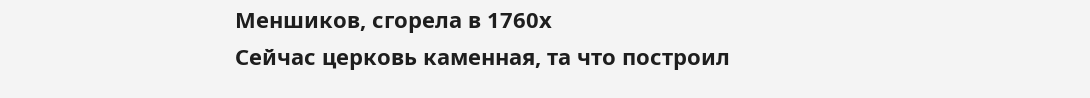Меншиков, сгорела в 1760х
Сейчас церковь каменная, та что построил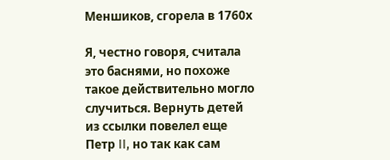Меншиков, сгорела в 1760х

Я, честно говоря, считала это баснями, но похоже такое действительно могло случиться. Вернуть детей из ссылки повелел еще Петр II, но так как сам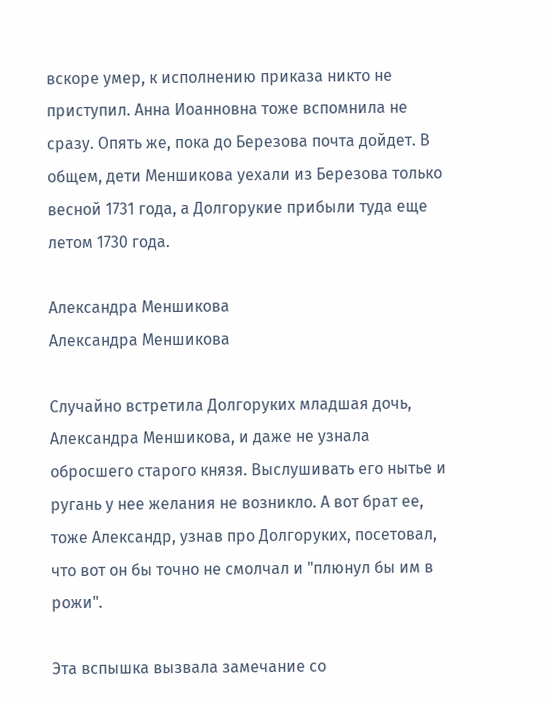вскоре умер, к исполнению приказа никто не приступил. Анна Иоанновна тоже вспомнила не сразу. Опять же, пока до Березова почта дойдет. В общем, дети Меншикова уехали из Березова только весной 1731 года, а Долгорукие прибыли туда еще летом 1730 года.

Александра Меншикова
Александра Меншикова

Случайно встретила Долгоруких младшая дочь, Александра Меншикова, и даже не узнала обросшего старого князя. Выслушивать его нытье и ругань у нее желания не возникло. А вот брат ее, тоже Александр, узнав про Долгоруких, посетовал, что вот он бы точно не смолчал и "плюнул бы им в рожи".

Эта вспышка вызвала замечание со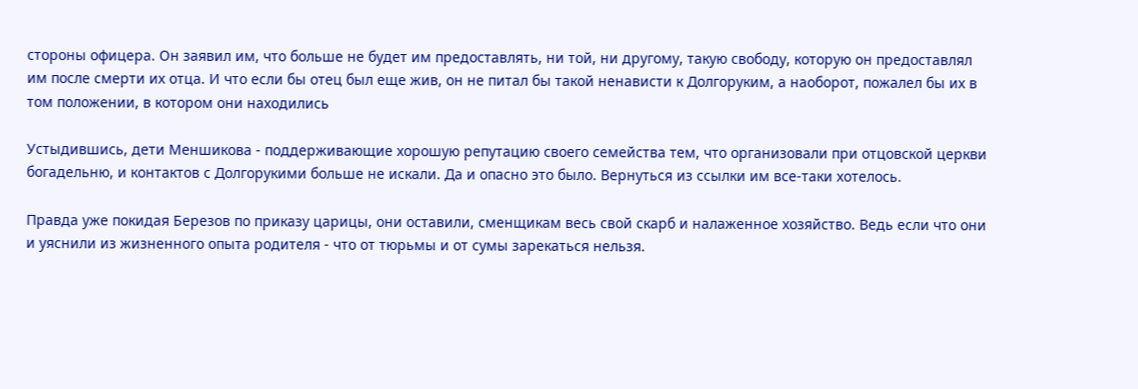стороны офицера. Он заявил им, что больше не будет им предоставлять, ни той, ни другому, такую свободу, которую он предоставлял им после смерти их отца. И что если бы отец был еще жив, он не питал бы такой ненависти к Долгоруким, а наоборот, пожалел бы их в том положении, в котором они находились

Устыдившись, дети Меншикова - поддерживающие хорошую репутацию своего семейства тем, что организовали при отцовской церкви богадельню, и контактов с Долгорукими больше не искали. Да и опасно это было. Вернуться из ссылки им все-таки хотелось.

Правда уже покидая Березов по приказу царицы, они оставили, сменщикам весь свой скарб и налаженное хозяйство. Ведь если что они и уяснили из жизненного опыта родителя - что от тюрьмы и от сумы зарекаться нельзя.